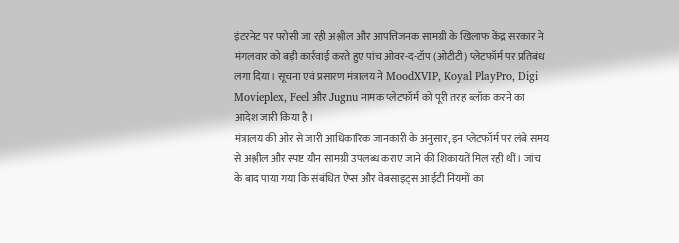इंटरनेट पर परोसी जा रही अश्लील और आपत्तिजनक सामग्री के खिलाफ केंद्र सरकार ने मंगलवार को बड़ी कार्रवाई करते हुए पांच ओवर-द-टॉप (ओटीटी) प्लेटफॉर्म पर प्रतिबंध लगा दिया। सूचना एवं प्रसारण मंत्रालय ने MoodXVIP, Koyal PlayPro, Digi Movieplex, Feel और Jugnu नामक प्लेटफॉर्म को पूरी तरह ब्लॉक करने का आदेश जारी किया है।
मंत्रालय की ओर से जारी आधिकारिक जानकारी के अनुसार, इन प्लेटफॉर्म पर लंबे समय से अश्लील और स्पष्ट यौन सामग्री उपलब्ध कराए जाने की शिकायतें मिल रही थीं। जांच के बाद पाया गया कि संबंधित ऐप्स और वेबसाइट्स आईटी नियमों का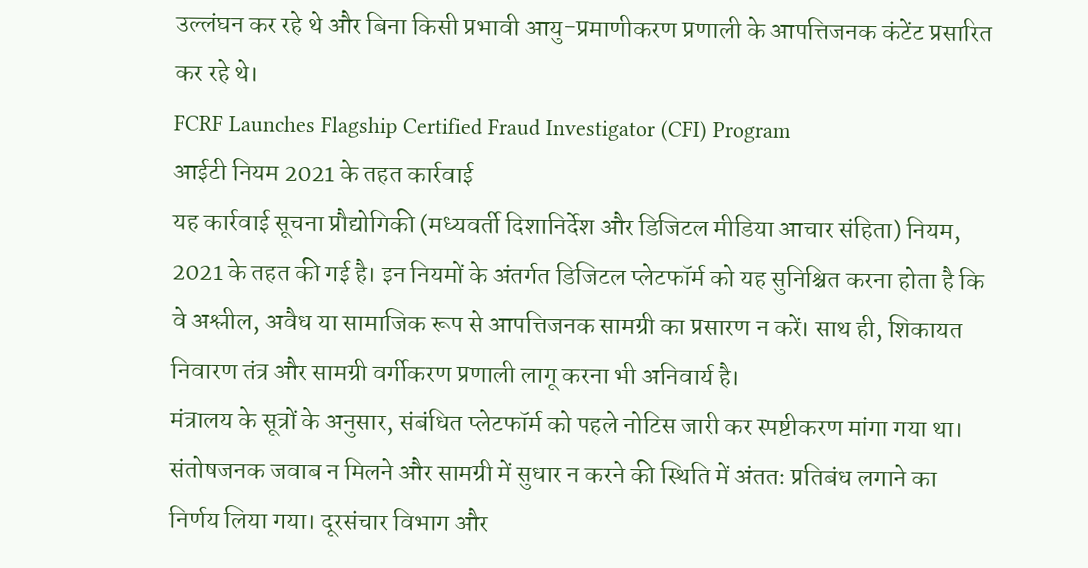उल्लंघन कर रहे थे और बिना किसी प्रभावी आयु-प्रमाणीकरण प्रणाली के आपत्तिजनक कंटेंट प्रसारित कर रहे थे।
FCRF Launches Flagship Certified Fraud Investigator (CFI) Program
आईटी नियम 2021 के तहत कार्रवाई
यह कार्रवाई सूचना प्रौद्योगिकी (मध्यवर्ती दिशानिर्देश और डिजिटल मीडिया आचार संहिता) नियम, 2021 के तहत की गई है। इन नियमों के अंतर्गत डिजिटल प्लेटफॉर्म को यह सुनिश्चित करना होता है कि वे अश्लील, अवैध या सामाजिक रूप से आपत्तिजनक सामग्री का प्रसारण न करें। साथ ही, शिकायत निवारण तंत्र और सामग्री वर्गीकरण प्रणाली लागू करना भी अनिवार्य है।
मंत्रालय के सूत्रों के अनुसार, संबंधित प्लेटफॉर्म को पहले नोटिस जारी कर स्पष्टीकरण मांगा गया था। संतोषजनक जवाब न मिलने और सामग्री में सुधार न करने की स्थिति में अंततः प्रतिबंध लगाने का निर्णय लिया गया। दूरसंचार विभाग और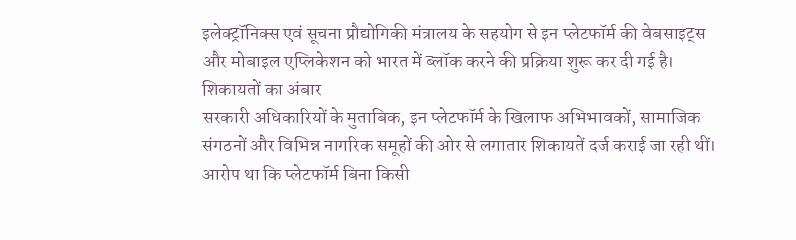इलेक्ट्रॉनिक्स एवं सूचना प्रौद्योगिकी मंत्रालय के सहयोग से इन प्लेटफॉर्म की वेबसाइट्स और मोबाइल एप्लिकेशन को भारत में ब्लॉक करने की प्रक्रिया शुरू कर दी गई है।
शिकायतों का अंबार
सरकारी अधिकारियों के मुताबिक, इन प्लेटफॉर्म के खिलाफ अभिभावकों, सामाजिक संगठनों और विभिन्न नागरिक समूहों की ओर से लगातार शिकायतें दर्ज कराई जा रही थीं। आरोप था कि प्लेटफॉर्म बिना किसी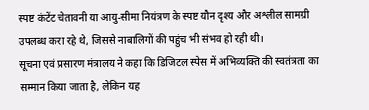स्पष्ट कंटेंट चेतावनी या आयु-सीमा नियंत्रण के स्पष्ट यौन दृश्य और अश्लील सामग्री उपलब्ध करा रहे थे, जिससे नाबालिगों की पहुंच भी संभव हो रही थी।
सूचना एवं प्रसारण मंत्रालय ने कहा कि डिजिटल स्पेस में अभिव्यक्ति की स्वतंत्रता का सम्मान किया जाता है, लेकिन यह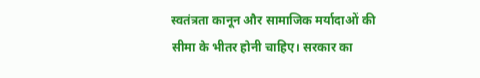स्वतंत्रता कानून और सामाजिक मर्यादाओं की सीमा के भीतर होनी चाहिए। सरकार का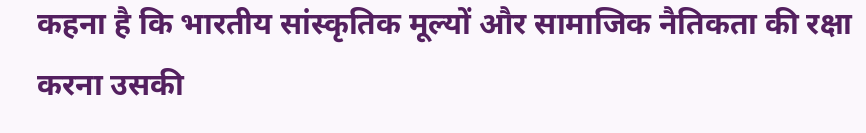कहना है कि भारतीय सांस्कृतिक मूल्यों और सामाजिक नैतिकता की रक्षा करना उसकी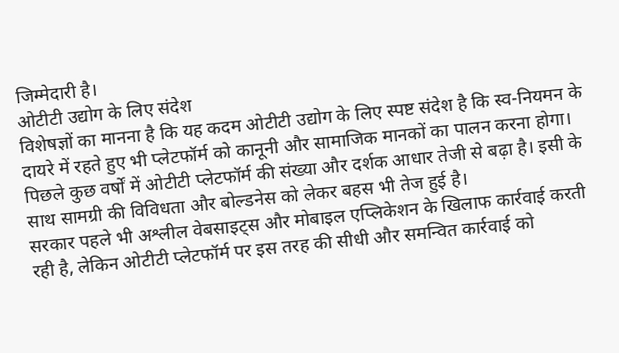जिम्मेदारी है।
ओटीटी उद्योग के लिए संदेश
विशेषज्ञों का मानना है कि यह कदम ओटीटी उद्योग के लिए स्पष्ट संदेश है कि स्व-नियमन के दायरे में रहते हुए भी प्लेटफॉर्म को कानूनी और सामाजिक मानकों का पालन करना होगा। पिछले कुछ वर्षों में ओटीटी प्लेटफॉर्म की संख्या और दर्शक आधार तेजी से बढ़ा है। इसी के साथ सामग्री की विविधता और बोल्डनेस को लेकर बहस भी तेज हुई है।
सरकार पहले भी अश्लील वेबसाइट्स और मोबाइल एप्लिकेशन के खिलाफ कार्रवाई करती रही है, लेकिन ओटीटी प्लेटफॉर्म पर इस तरह की सीधी और समन्वित कार्रवाई को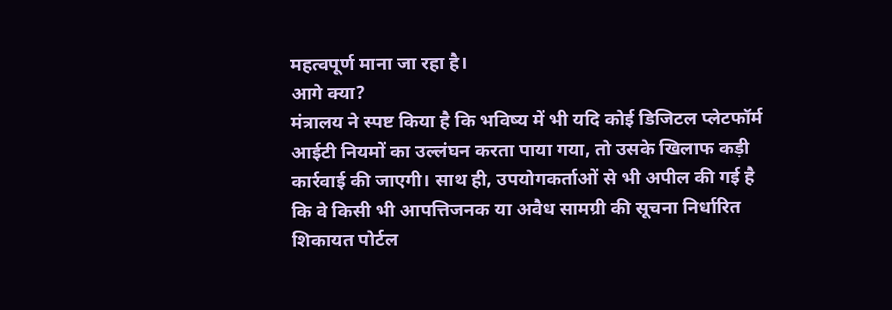महत्वपूर्ण माना जा रहा है।
आगे क्या?
मंत्रालय ने स्पष्ट किया है कि भविष्य में भी यदि कोई डिजिटल प्लेटफॉर्म आईटी नियमों का उल्लंघन करता पाया गया, तो उसके खिलाफ कड़ी कार्रवाई की जाएगी। साथ ही, उपयोगकर्ताओं से भी अपील की गई है कि वे किसी भी आपत्तिजनक या अवैध सामग्री की सूचना निर्धारित शिकायत पोर्टल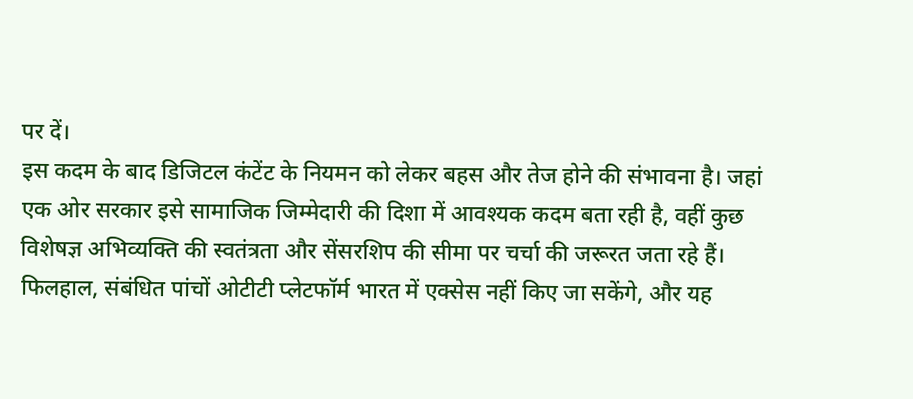पर दें।
इस कदम के बाद डिजिटल कंटेंट के नियमन को लेकर बहस और तेज होने की संभावना है। जहां एक ओर सरकार इसे सामाजिक जिम्मेदारी की दिशा में आवश्यक कदम बता रही है, वहीं कुछ विशेषज्ञ अभिव्यक्ति की स्वतंत्रता और सेंसरशिप की सीमा पर चर्चा की जरूरत जता रहे हैं।
फिलहाल, संबंधित पांचों ओटीटी प्लेटफॉर्म भारत में एक्सेस नहीं किए जा सकेंगे, और यह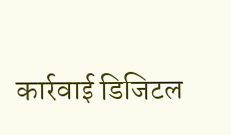कार्रवाई डिजिटल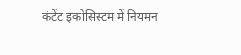कंटेंट इकोसिस्टम में नियमन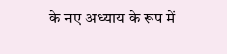के नए अध्याय के रूप में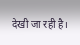देखी जा रही है।